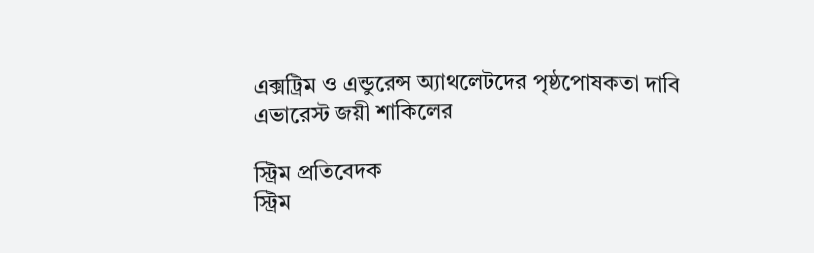এক্সট্রিম ও এন্ডুরেন্স অ্যাথলেটদের পৃষ্ঠপোষকতা দাবি এভারেস্ট জয়ী শাকিলের

স্ট্রিম প্রতিবেদক
স্ট্রিম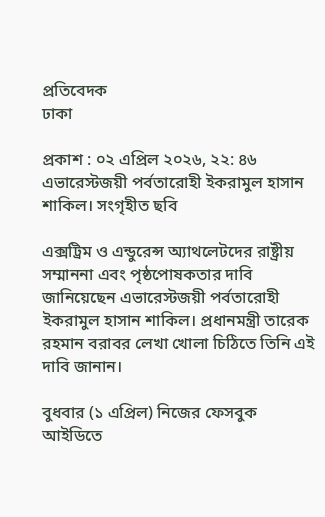প্রতিবেদক
ঢাকা

প্রকাশ : ০২ এপ্রিল ২০২৬, ২২: ৪৬
এভারেস্টজয়ী পর্বতারোহী ইকরামুল হাসান শাকিল। সংগৃহীত ছবি

এক্সট্রিম ও এন্ডুরেন্স অ্যাথলেটদের রাষ্ট্রীয় সম্মাননা এবং পৃষ্ঠপোষকতার দাবি জানিয়েছেন এভারেস্টজয়ী পর্বতারোহী ইকরামুল হাসান শাকিল। প্রধানমন্ত্রী তারেক রহমান বরাবর লেখা খোলা চিঠিতে তিনি এই দাবি জানান।

বুধবার (১ এপ্রিল) নিজের ফেসবুক আইডিতে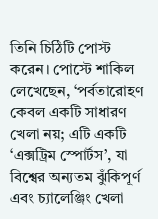তিনি চিঠিটি পোস্ট করেন। পোস্টে শাকিল লেখেছেন, ‘পর্বতারোহণ কেবল একটি সাধারণ খেলা নয়; এটি একটি ‘এক্সট্রিম স্পোর্টস’, যা বিশ্বের অন্যতম ঝুঁকিপূর্ণ এবং চ্যালেঞ্জিং খেলা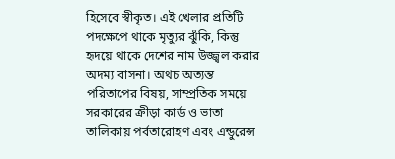হিসেবে স্বীকৃত। এই খেলার প্রতিটি পদক্ষেপে থাকে মৃত্যুর ঝুঁকি, কিন্তু হৃদয়ে থাকে দেশের নাম উজ্জ্বল করার অদম্য বাসনা। অথচ অত্যন্ত পরিতাপের বিষয়, সাম্প্রতিক সময়ে সরকারের ক্রীড়া কার্ড ও ভাতা তালিকায় পর্বতারোহণ এবং এন্ডুরেন্স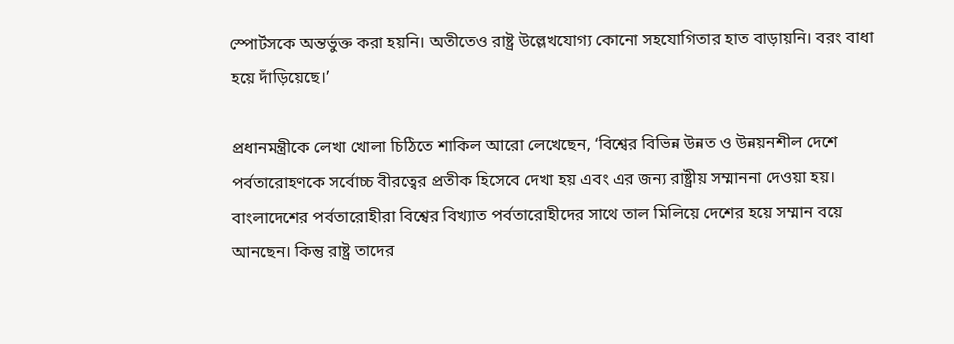স্পোর্টসকে অন্তর্ভুক্ত করা হয়নি। অতীতেও রাষ্ট্র উল্লেখযোগ্য কোনো সহযোগিতার হাত বাড়ায়নি। বরং বাধা হয়ে দাঁড়িয়েছে।’

প্রধানমন্ত্রীকে লেখা খোলা চিঠিতে শাকিল আরো লেখেছেন, ‘বিশ্বের বিভিন্ন উন্নত ও উন্নয়নশীল দেশে পর্বতারোহণকে সর্বোচ্চ বীরত্বের প্রতীক হিসেবে দেখা হয় এবং এর জন্য রাষ্ট্রীয় সম্মাননা দেওয়া হয়। বাংলাদেশের পর্বতারোহীরা বিশ্বের বিখ্যাত পর্বতারোহীদের সাথে তাল মিলিয়ে দেশের হয়ে সম্মান বয়ে আনছেন। কিন্তু রাষ্ট্র তাদের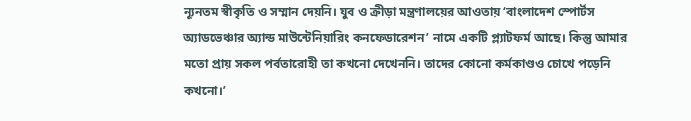ন্যূনতম স্বীকৃতি ও সম্মান দেয়নি। যুব ও ক্রীড়া মন্ত্রণালয়ের আওতায় ‘বাংলাদেশ স্পোর্টস অ্যাডভেঞ্চার অ্যান্ড মাউন্টেনিয়ারিং কনফেডারেশন’ নামে একটি প্ল্যাটফর্ম আছে। কিন্তু আমার মতো প্রায় সকল পর্বতারোহী তা কখনো দেখেননি। তাদের কোনো কর্মকাণ্ডও চোখে পড়েনি কখনো।’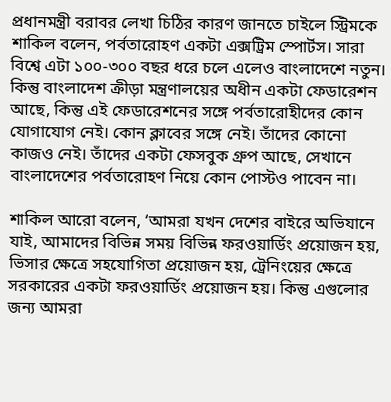প্রধানমন্ত্রী বরাবর লেখা চিঠির কারণ জানতে চাইলে স্ট্রিমকে শাকিল বলেন, পর্বতারোহণ একটা এক্সট্রিম স্পোর্টস। সারা বিশ্বে এটা ১০০-৩০০ বছর ধরে চলে এলেও বাংলাদেশে নতুন। কিন্তু বাংলাদেশ ক্রীড়া মন্ত্রণালয়ের অধীন একটা ফেডারেশন আছে, কিন্তু এই ফেডারেশনের সঙ্গে পর্বতারোহীদের কোন যোগাযোগ নেই। কোন ক্লাবের সঙ্গে নেই। তাঁদের কোনো কাজও নেই। তাঁদের একটা ফেসবুক গ্রুপ আছে, সেখানে বাংলাদেশের পর্বতারোহণ নিয়ে কোন পোস্টও পাবেন না।

শাকিল আরো বলেন, ‘আমরা যখন দেশের বাইরে অভিযানে যাই, আমাদের বিভিন্ন সময় বিভিন্ন ফরওয়ার্ডিং প্রয়োজন হয়, ভিসার ক্ষেত্রে সহযোগিতা প্রয়োজন হয়, ট্রেনিংয়ের ক্ষেত্রে সরকারের একটা ফরওয়ার্ডিং প্রয়োজন হয়। কিন্তু এগুলোর জন্য আমরা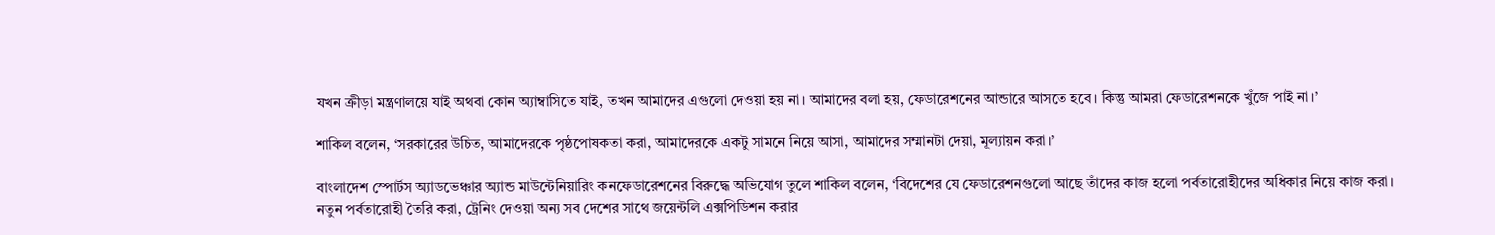যখন ক্রীড়া মন্ত্রণালয়ে যাই অথবা কোন অ্যাম্বাসিতে যাই, তখন আমাদের এগুলো দেওয়া হয় না। আমাদের বলা হয়, ফেডারেশনের আন্ডারে আসতে হবে। কিন্তু আমরা ফেডারেশনকে খুঁজে পাই না।’

শাকিল বলেন, ‘সরকারের উচিত, আমাদেরকে পৃষ্ঠপোষকতা করা, আমাদেরকে একটু সামনে নিয়ে আসা, আমাদের সম্মানটা দেয়া, মূল্যায়ন করা।’

বাংলাদেশ স্পোর্টস অ্যাডভেঞ্চার অ্যান্ড মাউন্টেনিয়ারিং কনফেডারেশনের বিরুদ্ধে অভিযোগ তুলে শাকিল বলেন, ‘বিদেশের যে ফেডারেশনগুলো আছে তাঁদের কাজ হলো পর্বতারোহীদের অধিকার নিয়ে কাজ করা। নতুন পর্বতারোহী তৈরি করা, ট্রেনিং দেওয়া অন্য সব দেশের সাথে জয়েন্টলি এক্সপিডিশন করার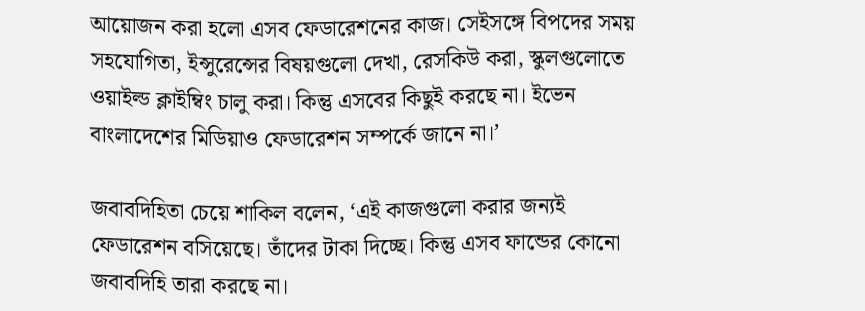আয়োজন করা হলো এসব ফেডারেশনের কাজ। সেইসঙ্গে বিপদের সময় সহযোগিতা, ইন্সুরেন্সের বিষয়গুলো দেখা, রেসকিউ করা, স্কুলগুলোতে ওয়াইল্ড ক্লাইম্বিং চালু করা। কিন্তু এসবের কিছুই করছে না। ইভেন বাংলাদেশের মিডিয়াও ফেডারেশন সম্পর্কে জানে না।’

জবাবদিহিতা চেয়ে শাকিল বলেন, ‘এই কাজগুলো করার জন্যই ফেডারেশন বসিয়েছে। তাঁদের টাকা দিচ্ছে। কিন্তু এসব ফান্ডের কোনো জবাবদিহি তারা করছে না।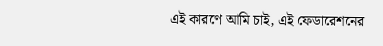এই কারণে আমি চাই, এই ফেডারেশনের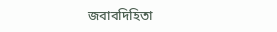জবাবদিহিতা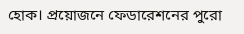হোক। প্রয়োজনে ফেডারেশনের পুরো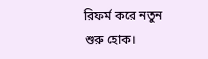রিফর্ম করে নতুন শুরু হোক।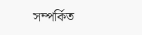সম্পর্কিত